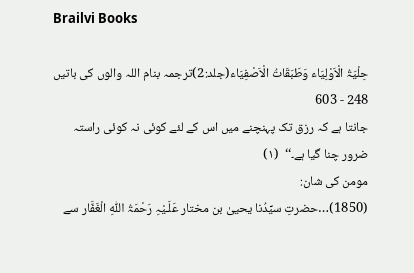Brailvi Books

حِلْیَۃُ الْاَوْلِیَاء وَطَبَقَاتُ الْاَصْفِیَاء(جلد:2)ترجمہ بنام اللہ والوں کی باتیں
248 - 603
جانتا ہے کہ رزق تک پہنچنے میں اس کے لئے کوئی نہ کوئی راستہ ضرور چنا گیا ہے۔‘‘  (۱)
مومن کی شان:
(1850)…حضرتِ سیِّدُنا یحییٰ بن مختار عَلَـیْہِ رَحْمَۃُ اللّٰہِ الْغَفَّار سے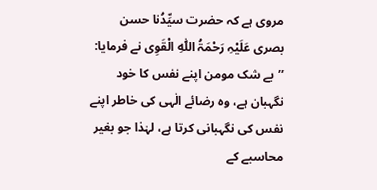مروی ہے کہ حضرت سیِّدُنا حسن بصری عَلَیْہِ رَحْمَۃُ اللّٰہِ الْقَوِی نے فرمایا: ’’بے شک مومن اپنے نفس کا خود نگہبان ہے، وہ رضائے الٰہی کی خاطر اپنے نفس کی نگہبانی کرتا ہے، لہٰذا جو بغیر محاسبے کے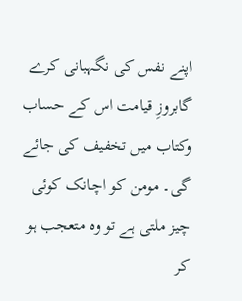اپنے نفس کی نگہبانی کرے گابروزِ قیامت اس کے حساب وکتاب میں تخفیف کی جائے گی۔ مومن کو اچانک کوئی چیز ملتی ہے تو وہ متعجب ہو کر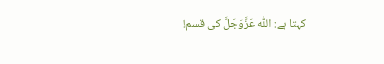کہتا ہے: اللّٰہ عَزَّوَجَلَّ کی قسم!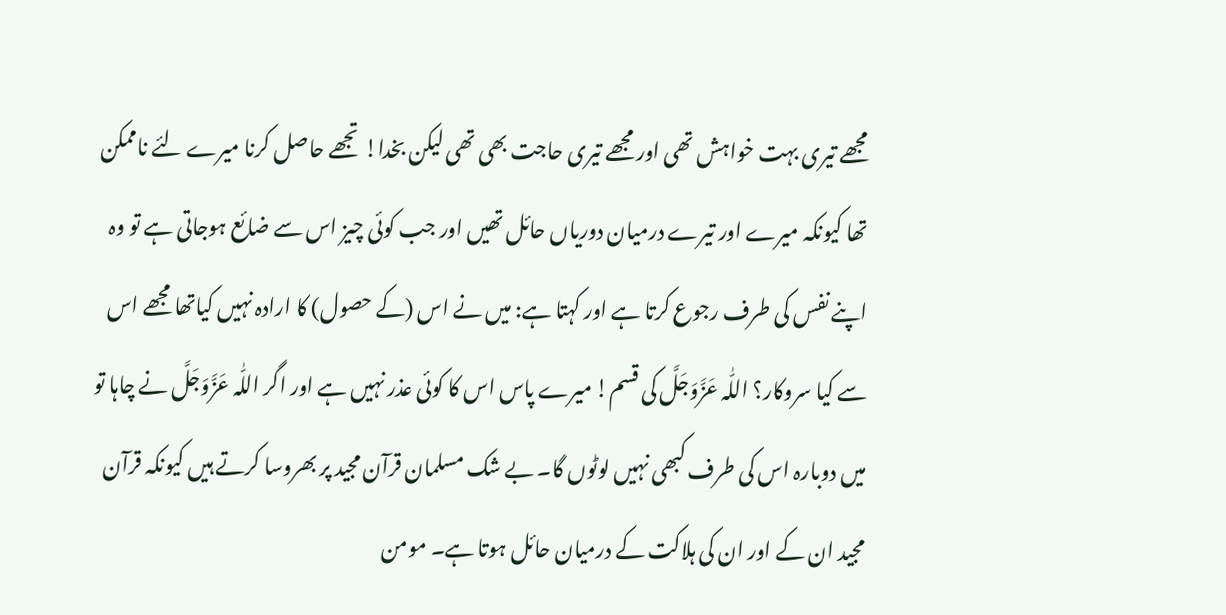مجھے تیری بہت خواہش تھی اور مجھے تیری حاجت بھی تھی لیکن بخدا! تجھے حاصل کرنا میرے لئے ناممکن تھا کیونکہ میرے اور تیرے درمیان دوریاں حائل تھیں اور جب کوئی چیز اس سے ضائع ہوجاتی ہے تو وہ اپنے نفس کی طرف رجوع کرتا ہے اور کہتا ہے: میں نے اس (کے حصول) کا ارادہ نہیں کیاتھا مجھے اس سے کیا سروکار؟ اللّٰہ عَزَّوَجَلَّ کی قسم! میرے پاس اس کا کوئی عذر نہیں ہے اور اگر اللّٰہ عَزَّوَجَلَّ نے چاہا تو میں دوبارہ اس کی طرف کبھی نہیں لوٹوں گا۔ بے شک مسلمان قرآن مجید پر بھروسا کرتے ہیں کیونکہ قرآن مجید ان کے اور ان کی ہلاکت کے درمیان حائل ہوتا ہے۔ مومن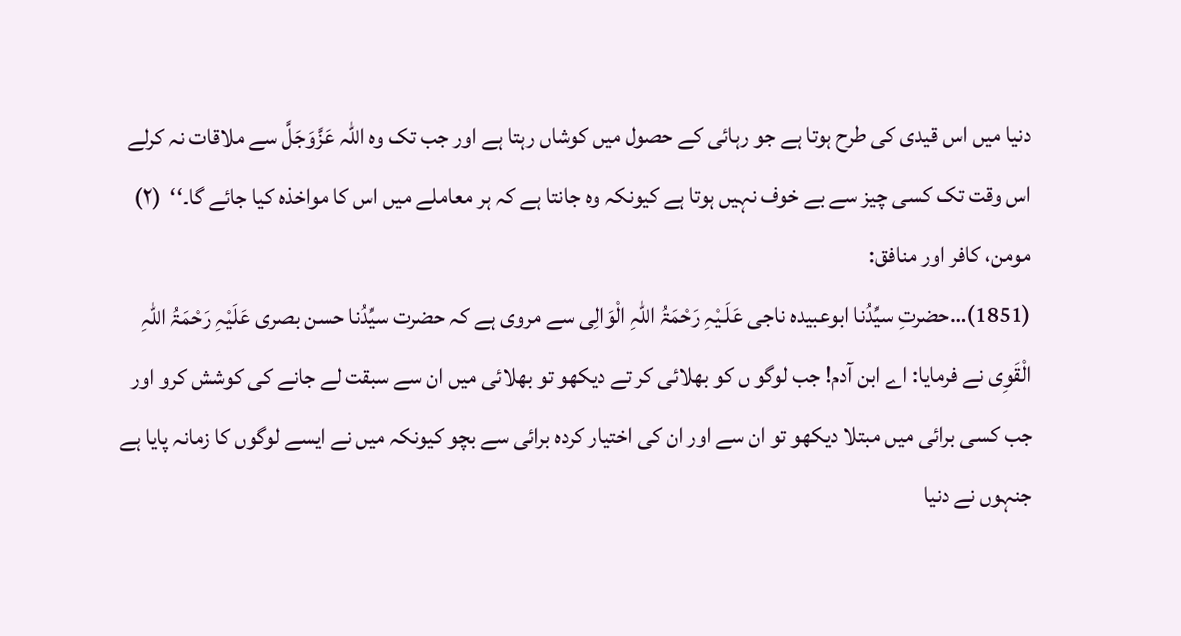دنیا میں اس قیدی کی طرح ہوتا ہے جو رہائی کے حصول میں کوشاں رہتا ہے اور جب تک وہ اللّٰہ عَزَّوَجَلَّ سے ملاقات نہ کرلے اس وقت تک کسی چیز سے بے خوف نہیں ہوتا ہے کیونکہ وہ جانتا ہے کہ ہر معاملے میں اس کا مواخذہ کیا جائے گا۔‘‘  (۲)
مومن، کافر اور منافق:
(1851)…حضرتِ سیِّدُنا ابوعبیدہ ناجی عَلَـیْہِ رَحْمَۃُ اللّٰہِ الْوَالِی سے مروی ہے کہ حضرت سیِّدُنا حسن بصری عَلَیْہِ رَحْمَۃُ اللّٰہِ الْقَوِی نے فرمایا: اے ابن آدم! جب لوگو ں کو بھلائی کر تے دیکھو تو بھلائی میں ان سے سبقت لے جانے کی کوشش کرو اور جب کسی برائی میں مبتلا دیکھو تو ان سے اور ان کی اختیار کردہ برائی سے بچو کیونکہ میں نے ایسے لوگوں کا زمانہ پایا ہے جنہوں نے دنیا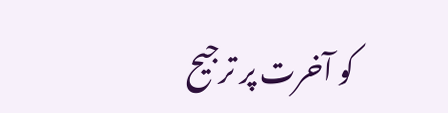کو آخرت پر ترجیح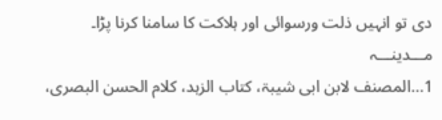دی تو انہیں ذلت ورسوائی اور ہلاکت کا سامنا کرنا پڑا۔
مـــدینـــہ
1…المصنف لابن ابی شیبۃ، کتاب الزہد، کلام الحسن البصری،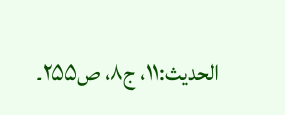الحدیث:۱۱، ج۸، ص۲۵۵۔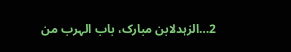2…الزہدلابن مبارک، باب الہرب من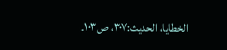الخطایا، الحدیث:۳۰۷، ص۱۰۳۔